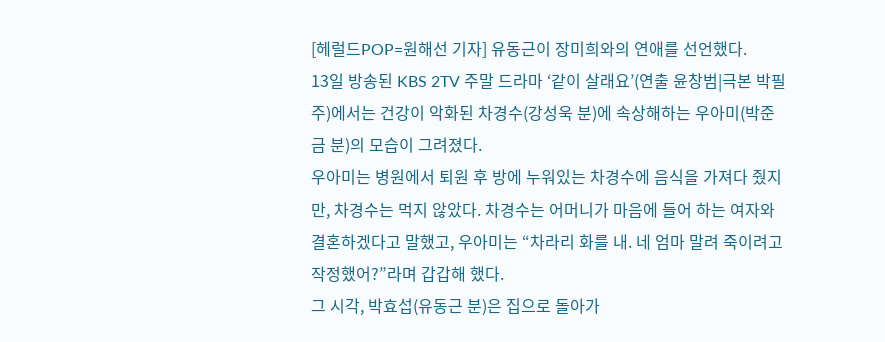[헤럴드POP=원해선 기자] 유동근이 장미희와의 연애를 선언했다.
13일 방송된 KBS 2TV 주말 드라마 ‘같이 살래요’(연출 윤창범|극본 박필주)에서는 건강이 악화된 차경수(강성욱 분)에 속상해하는 우아미(박준금 분)의 모습이 그려졌다.
우아미는 병원에서 퇴원 후 방에 누워있는 차경수에 음식을 가져다 줬지만, 차경수는 먹지 않았다. 차경수는 어머니가 마음에 들어 하는 여자와 결혼하겠다고 말했고, 우아미는 “차라리 화를 내. 네 엄마 말려 죽이려고 작정했어?”라며 갑갑해 했다.
그 시각, 박효섭(유동근 분)은 집으로 돌아가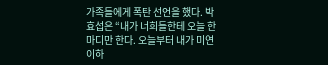가족들에게 폭탄 선언을 했다. 박효섭은 “내가 너희들한테 오늘 한 마디만 한다. 오늘부터 내가 미연이하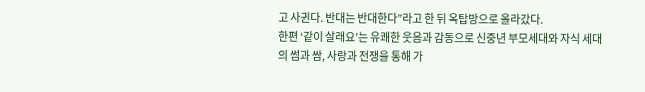고 사귄다. 반대는 반대한다”라고 한 뒤 옥탑방으로 올라갔다.
한편 ‘같이 살래요’는 유쾌한 웃음과 감동으로 신중년 부모세대와 자식 세대의 썸과 쌈, 사랑과 전쟁을 통해 가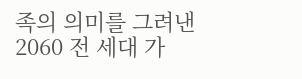족의 의미를 그려낸 2060 전 세대 가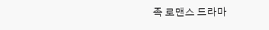족 로맨스 드라마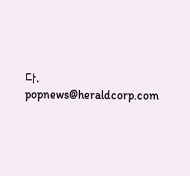다.
popnews@heraldcorp.com